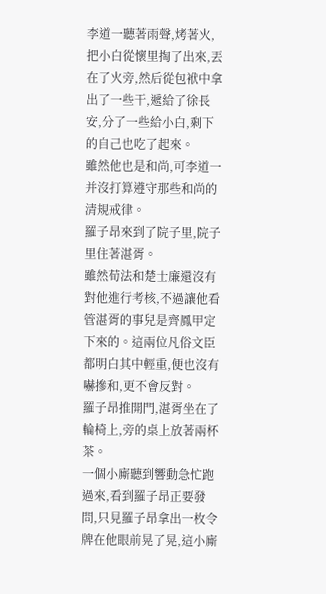李道一聽著雨聲,烤著火,把小白從懷里掏了出來,丟在了火旁,然后從包袱中拿出了一些干,遞給了徐長安,分了一些給小白,剩下的自己也吃了起來。
雖然他也是和尚,可李道一并沒打算遵守那些和尚的清規戒律。
羅子昂來到了院子里,院子里住著湛胥。
雖然荀法和楚士廉還沒有對他進行考核,不過讓他看管湛胥的事兒是齊鳳甲定下來的。這兩位凡俗文臣都明白其中輕重,便也沒有嚇摻和,更不會反對。
羅子昂推開門,湛胥坐在了輪椅上,旁的桌上放著兩杯茶。
一個小廝聽到響動急忙跑過來,看到羅子昂正要發問,只見羅子昂拿出一枚令牌在他眼前晃了晃,這小廝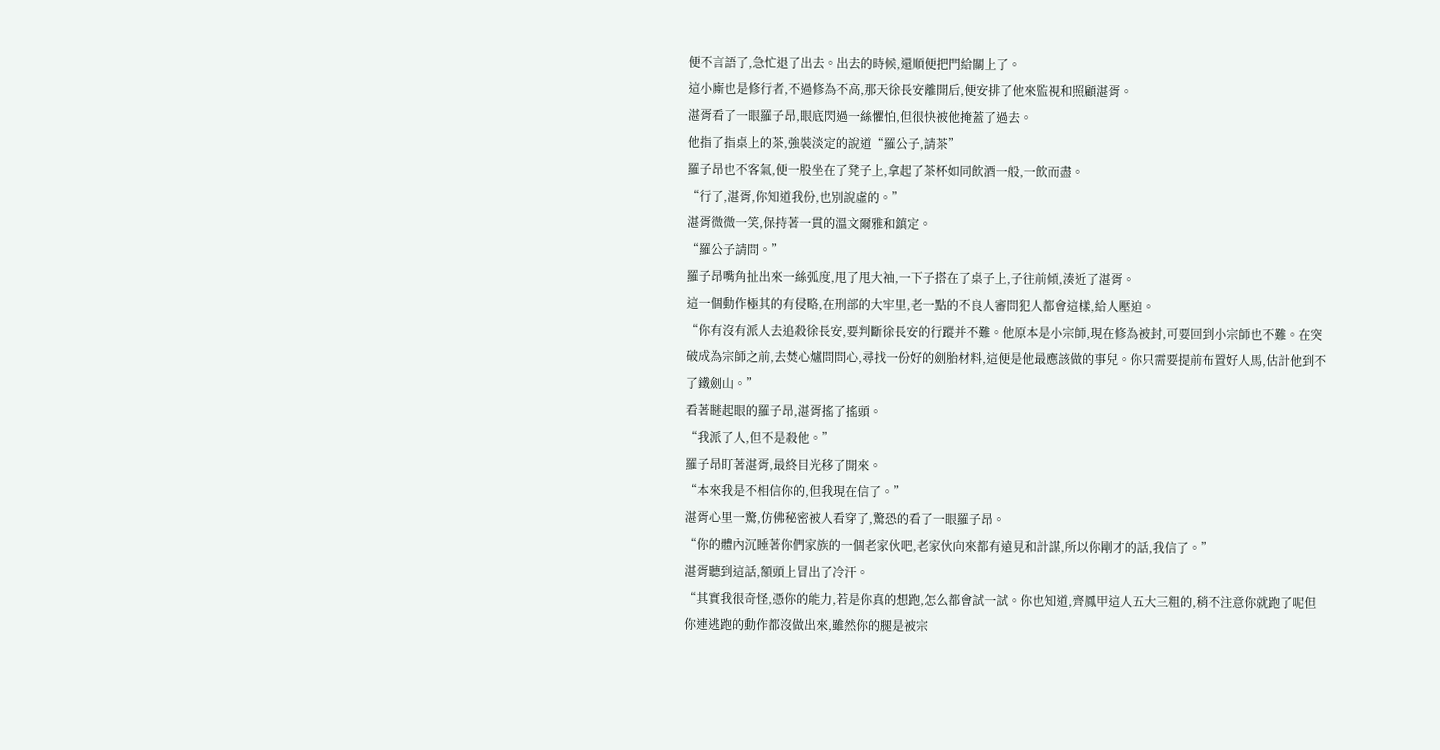便不言語了,急忙退了出去。出去的時候,還順便把門給關上了。
這小廝也是修行者,不過修為不高,那天徐長安離開后,便安排了他來監視和照顧湛胥。
湛胥看了一眼羅子昂,眼底閃過一絲懼怕,但很快被他掩蓋了過去。
他指了指桌上的茶,強裝淡定的說道“羅公子,請茶”
羅子昂也不客氣,便一股坐在了凳子上,拿起了茶杯如同飲酒一般,一飲而盡。
“行了,湛胥,你知道我份,也別說虛的。”
湛胥微微一笑,保持著一貫的溫文爾雅和鎮定。
“羅公子請問。”
羅子昂嘴角扯出來一絲弧度,甩了甩大袖,一下子搭在了桌子上,子往前傾,湊近了湛胥。
這一個動作極其的有侵略,在刑部的大牢里,老一點的不良人審問犯人都會這樣,給人壓迫。
“你有沒有派人去追殺徐長安,要判斷徐長安的行蹤并不難。他原本是小宗師,現在修為被封,可要回到小宗師也不難。在突破成為宗師之前,去焚心爐問問心,尋找一份好的劍胎材料,這便是他最應該做的事兒。你只需要提前布置好人馬,估計他到不了鐵劍山。”
看著瞇起眼的羅子昂,湛胥搖了搖頭。
“我派了人,但不是殺他。”
羅子昂盯著湛胥,最終目光移了開來。
“本來我是不相信你的,但我現在信了。”
湛胥心里一驚,仿佛秘密被人看穿了,驚恐的看了一眼羅子昂。
“你的體內沉睡著你們家族的一個老家伙吧,老家伙向來都有遠見和計謀,所以你剛才的話,我信了。”
湛胥聽到這話,額頭上冒出了冷汗。
“其實我很奇怪,憑你的能力,若是你真的想跑,怎么都會試一試。你也知道,齊鳳甲這人五大三粗的,稍不注意你就跑了呢但你連逃跑的動作都沒做出來,雖然你的腿是被宗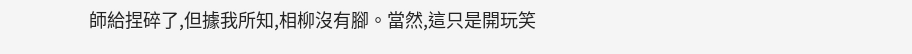師給捏碎了,但據我所知,相柳沒有腳。當然,這只是開玩笑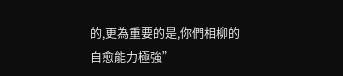的,更為重要的是,你們相柳的自愈能力極強”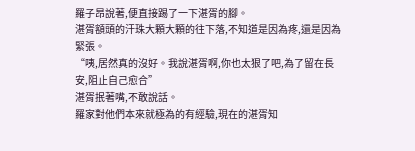羅子昂說著,便直接踢了一下湛胥的腳。
湛胥額頭的汗珠大顆大顆的往下落,不知道是因為疼,還是因為緊張。
“咦,居然真的沒好。我說湛胥啊,你也太狠了吧,為了留在長安,阻止自己愈合”
湛胥抿著嘴,不敢說話。
羅家對他們本來就極為的有經驗,現在的湛胥知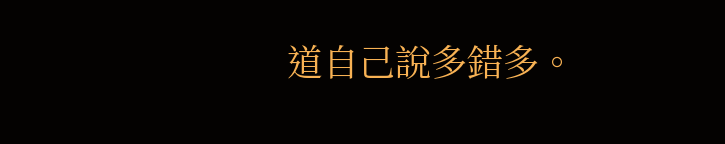道自己說多錯多。